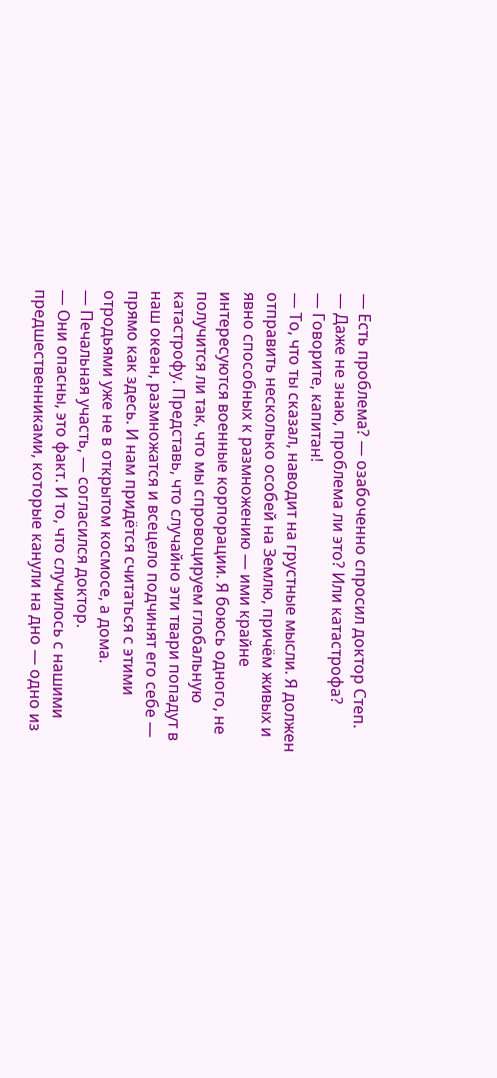— Есть проблема? — озабоченно спросил доктор Степ.
— Даже не знаю, проблема ли это? Или катастрофа?
— Говорите, капитан!
— То, что ты сказал, наводит на грустные мысли. Я должен отправить несколько особей на Землю, причём живых и явно способных к размножению — ими крайне интересуются военные корпорации. Я боюсь одного, не получится ли так, что мы спровоцируем глобальную катастрофу. Представь, что случайно эти твари попадут в наш океан, размножатся и всецело подчинят его себе — прямо как здесь. И нам придётся считаться с этими отродьями уже не в открытом космосе, а дома.
— Печальная участь, — согласился доктор.
— Они опасны, это факт. И то, что случилось с нашими предшественниками, которые канули на дно — одно из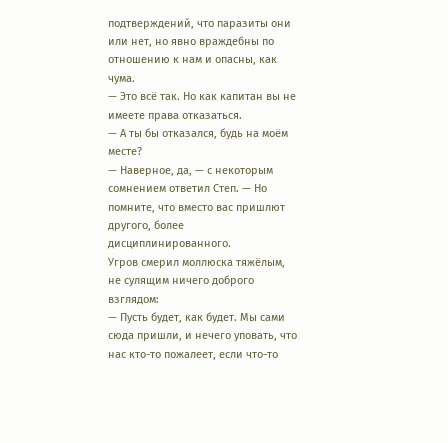подтверждений, что паразиты они или нет, но явно враждебны по отношению к нам и опасны, как чума.
— Это всё так. Но как капитан вы не имеете права отказаться.
— А ты бы отказался, будь на моём месте?
— Наверное, да, — с некоторым сомнением ответил Степ. — Но помните, что вместо вас пришлют другого, более дисциплинированного.
Угров смерил моллюска тяжёлым, не сулящим ничего доброго взглядом:
— Пусть будет, как будет. Мы сами сюда пришли, и нечего уповать, что нас кто-то пожалеет, если что-то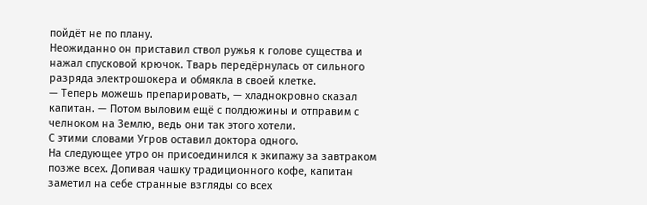пойдёт не по плану.
Неожиданно он приставил ствол ружья к голове существа и нажал спусковой крючок. Тварь передёрнулась от сильного разряда электрошокера и обмякла в своей клетке.
— Теперь можешь препарировать, — хладнокровно сказал капитан. — Потом выловим ещё с полдюжины и отправим с челноком на Землю, ведь они так этого хотели.
С этими словами Угров оставил доктора одного.
На следующее утро он присоединился к экипажу за завтраком позже всех. Допивая чашку традиционного кофе, капитан заметил на себе странные взгляды со всех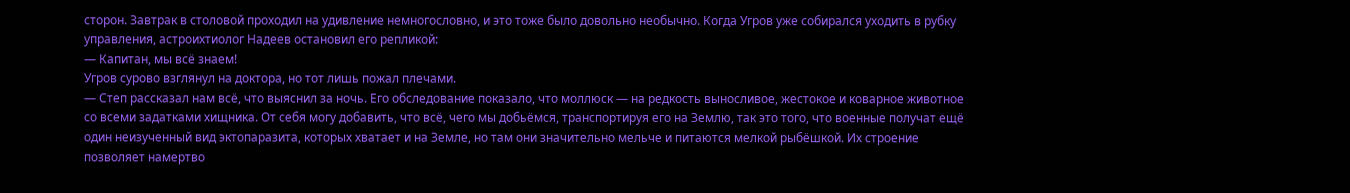сторон. Завтрак в столовой проходил на удивление немногословно, и это тоже было довольно необычно. Когда Угров уже собирался уходить в рубку управления, астроихтиолог Надеев остановил его репликой:
— Капитан, мы всё знаем!
Угров сурово взглянул на доктора, но тот лишь пожал плечами.
— Степ рассказал нам всё, что выяснил за ночь. Его обследование показало, что моллюск — на редкость выносливое, жестокое и коварное животное со всеми задатками хищника. От себя могу добавить, что всё, чего мы добьёмся, транспортируя его на Землю, так это того, что военные получат ещё один неизученный вид эктопаразита, которых хватает и на Земле, но там они значительно мельче и питаются мелкой рыбёшкой. Их строение позволяет намертво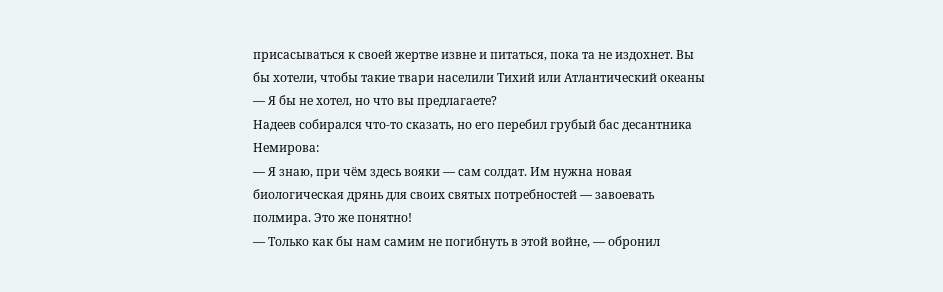присасываться к своей жертве извне и питаться, пока та не издохнет. Вы бы хотели, чтобы такие твари населили Тихий или Атлантический океаны
— Я бы не хотел, но что вы предлагаете?
Надеев собирался что-то сказать, но его перебил грубый бас десантника Немирова:
— Я знаю, при чём здесь вояки — сам солдат. Им нужна новая биологическая дрянь для своих святых потребностей — завоевать полмира. Это же понятно!
— Только как бы нам самим не погибнуть в этой войне, — обронил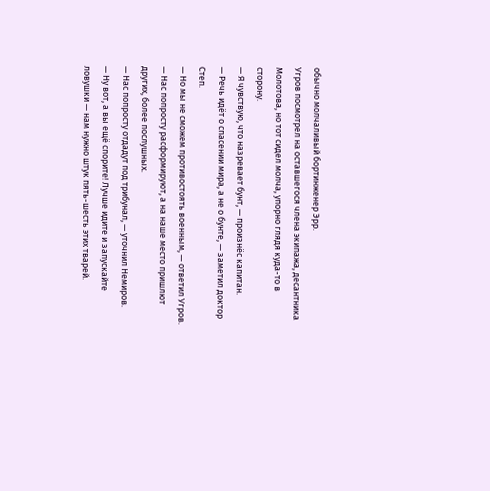обычно молчаливый бортинженер Эрр.
Угров посмотрел на оставшегося члена экипажа, десантника Молотова, но тот сидел молча, упорно глядя куда-то в сторону.
— Я чувствую, что назревает бунт, — произнёс капитан.
— Речь идёт о спасении мира, а не о бунте, — заметил доктор Степ.
— Но мы не сможем противостоять военным, — ответил Угров. — Нас попросту расформируют, а на наше место пришлют других, более послушных.
— Нас попросту отдадут под трибунал, — уточнил Немиров.
— Ну вот, а вы ещё спорите! Лучше идите и запускайте ловушки — нам нужно штук пять-шесть этих тварей.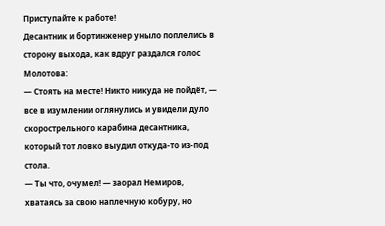Приступайте к работе!
Десантник и бортинженер уныло поплелись в сторону выхода, как вдруг раздался голос Молотова:
— Стоять на месте! Никто никуда не пойдёт, — все в изумлении оглянулись и увидели дуло скорострельного карабина десантника, который тот ловко выудил откуда-то из-под стола.
— Ты что, очумел! — заорал Немиров, хватаясь за свою наплечную кобуру, но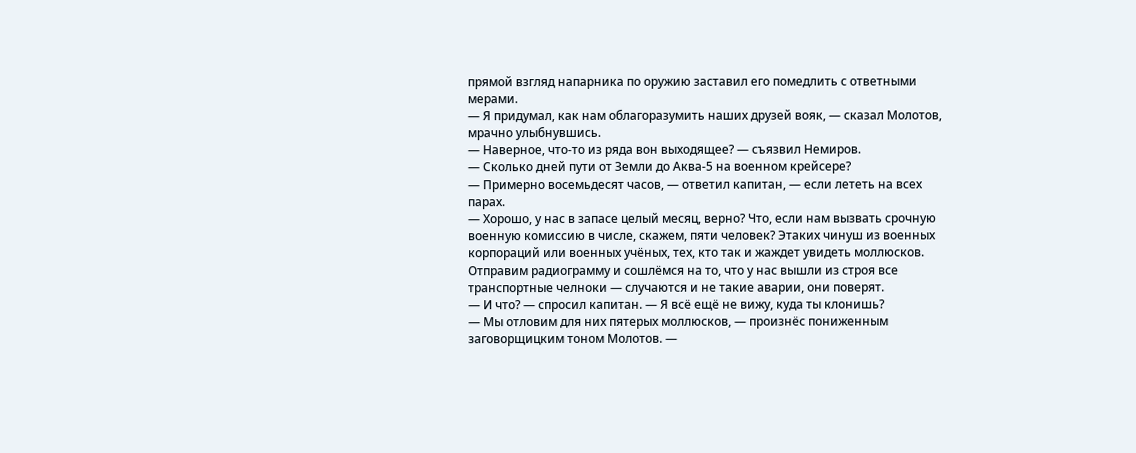прямой взгляд напарника по оружию заставил его помедлить с ответными мерами.
— Я придумал, как нам облагоразумить наших друзей вояк, — сказал Молотов, мрачно улыбнувшись.
— Наверное, что-то из ряда вон выходящее? — съязвил Немиров.
— Сколько дней пути от Земли до Аква-5 на военном крейсере?
— Примерно восемьдесят часов, — ответил капитан, — если лететь на всех парах.
— Хорошо, у нас в запасе целый месяц, верно? Что, если нам вызвать срочную военную комиссию в числе, скажем, пяти человек? Этаких чинуш из военных корпораций или военных учёных, тех, кто так и жаждет увидеть моллюсков. Отправим радиограмму и сошлёмся на то, что у нас вышли из строя все транспортные челноки — случаются и не такие аварии, они поверят.
— И что? — спросил капитан. — Я всё ещё не вижу, куда ты клонишь?
— Мы отловим для них пятерых моллюсков, — произнёс пониженным заговорщицким тоном Молотов. —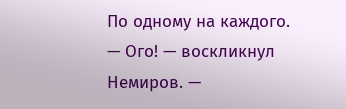По одному на каждого.
— Ого! — воскликнул Немиров. —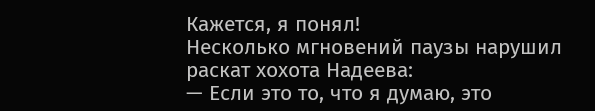Кажется, я понял!
Несколько мгновений паузы нарушил раскат хохота Надеева:
— Если это то, что я думаю, это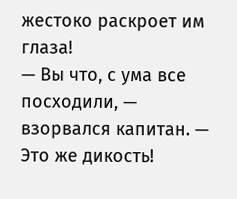жестоко раскроет им глаза!
— Вы что, с ума все посходили, — взорвался капитан. — Это же дикость!